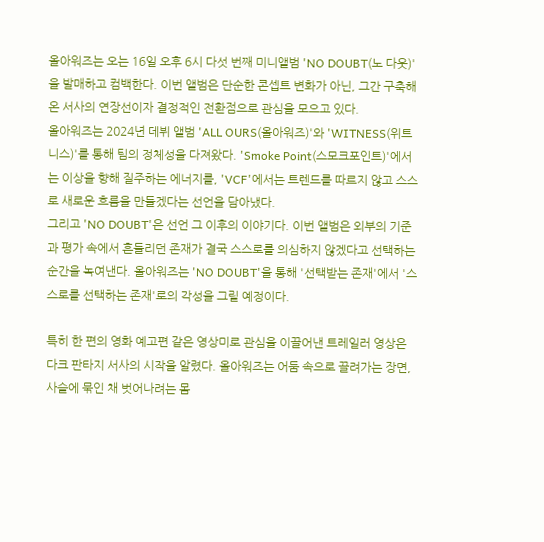올아워즈는 오는 16일 오후 6시 다섯 번째 미니앨범 'NO DOUBT(노 다웃)'을 발매하고 컴백한다. 이번 앨범은 단순한 콘셉트 변화가 아닌, 그간 구축해온 서사의 연장선이자 결정적인 전환점으로 관심을 모으고 있다.
올아워즈는 2024년 데뷔 앨범 'ALL OURS(올아워즈)'와 'WITNESS(위트니스)'를 통해 팀의 정체성을 다져왔다. 'Smoke Point(스모크포인트)'에서는 이상을 향해 질주하는 에너지를, 'VCF'에서는 트렌드를 따르지 않고 스스로 새로운 흐름을 만들겠다는 선언을 담아냈다.
그리고 'NO DOUBT'은 선언 그 이후의 이야기다. 이번 앨범은 외부의 기준과 평가 속에서 흔들리던 존재가 결국 스스로를 의심하지 않겠다고 선택하는 순간을 녹여낸다. 올아워즈는 'NO DOUBT'을 통해 '선택받는 존재'에서 '스스로를 선택하는 존재'로의 각성을 그릴 예정이다.

특히 한 편의 영화 예고편 같은 영상미로 관심을 이끌어낸 트레일러 영상은 다크 판타지 서사의 시작을 알렸다. 올아워즈는 어둠 속으로 끌려가는 장면, 사슬에 묶인 채 벗어나려는 몸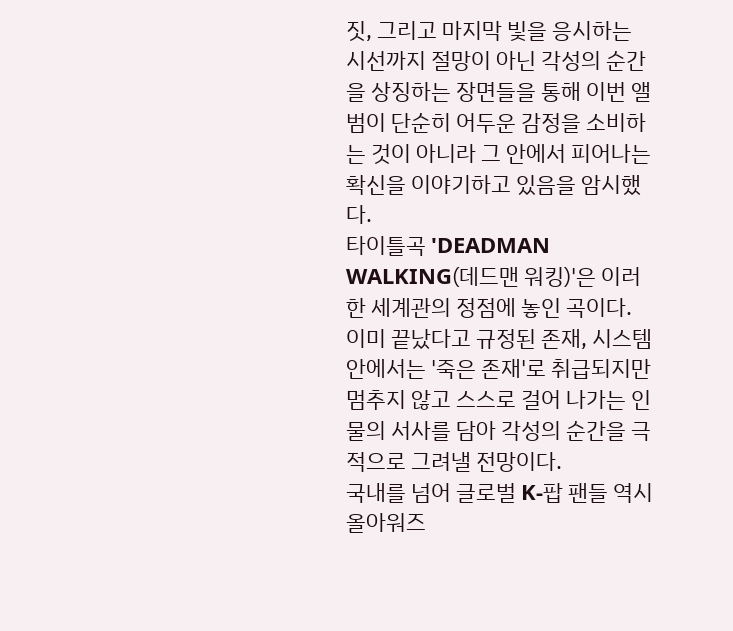짓, 그리고 마지막 빛을 응시하는 시선까지 절망이 아닌 각성의 순간을 상징하는 장면들을 통해 이번 앨범이 단순히 어두운 감정을 소비하는 것이 아니라 그 안에서 피어나는 확신을 이야기하고 있음을 암시했다.
타이틀곡 'DEADMAN WALKING(데드맨 워킹)'은 이러한 세계관의 정점에 놓인 곡이다. 이미 끝났다고 규정된 존재, 시스템 안에서는 '죽은 존재'로 취급되지만 멈추지 않고 스스로 걸어 나가는 인물의 서사를 담아 각성의 순간을 극적으로 그려낼 전망이다.
국내를 넘어 글로벌 K-팝 팬들 역시 올아워즈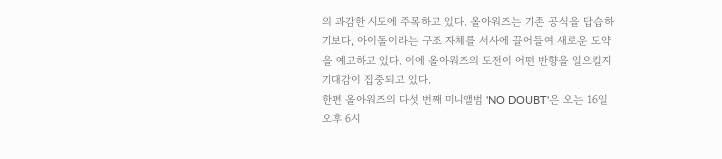의 과감한 시도에 주목하고 있다. 올아워즈는 기존 공식을 답습하기보다, 아이돌이라는 구조 자체를 서사에 끌어들여 새로운 도약을 예고하고 있다. 이에 올아워즈의 도전이 어떤 반향을 일으킬지 기대감이 집중되고 있다.
한편 올아워즈의 다섯 번째 미니앨범 'NO DOUBT'은 오는 16일 오후 6시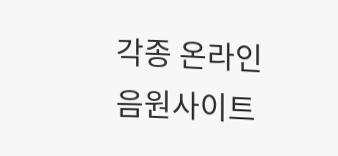각종 온라인 음원사이트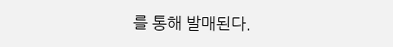를 통해 발매된다.